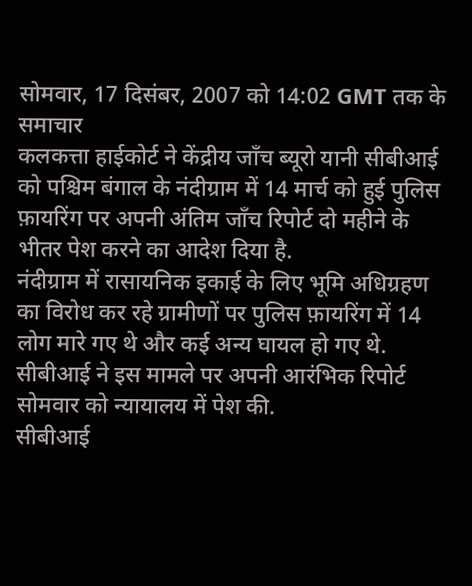सोमवार, 17 दिसंबर, 2007 को 14:02 GMT तक के समाचार
कलकत्ता हाईकोर्ट ने केंद्रीय जाँच ब्यूरो यानी सीबीआई को पश्चिम बंगाल के नंदीग्राम में 14 मार्च को हुई पुलिस फ़ायरिंग पर अपनी अंतिम जाँच रिपोर्ट दो महीने के भीतर पेश करने का आदेश दिया है.
नंदीग्राम में रासायनिक इकाई के लिए भूमि अधिग्रहण का विरोध कर रहे ग्रामीणों पर पुलिस फ़ायरिंग में 14 लोग मारे गए थे और कई अन्य घायल हो गए थे.
सीबीआई ने इस मामले पर अपनी आरंभिक रिपोर्ट सोमवार को न्यायालय में पेश की.
सीबीआई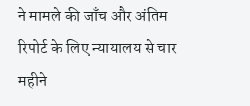ने मामले की जाँच और अंतिम रिपोर्ट के लिए न्यायालय से चार महीने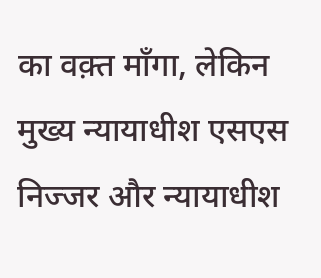का वक़्त माँगा, लेकिन मुख्य न्यायाधीश एसएस निज्जर और न्यायाधीश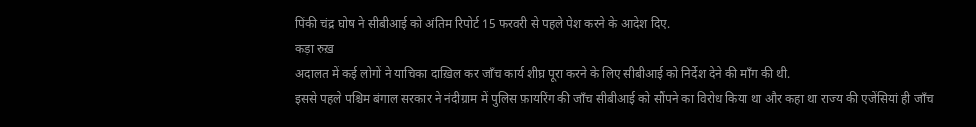पिंकी चंद्र घोष ने सीबीआई को अंतिम रिपोर्ट 15 फरवरी से पहले पेश करने के आदेश दिए.
कड़ा रुख़
अदालत में कई लोगों ने याचिका दाख़िल कर जाँच कार्य शीघ्र पूरा करने के लिए सीबीआई को निर्देश देने की माँग की थी.
इससे पहले पश्चिम बंगाल सरकार ने नंदीग्राम में पुलिस फ़ायरिंग की जाँच सीबीआई को सौंपने का विरोध किया था और कहा था राज्य की एजेंसियां ही जाँच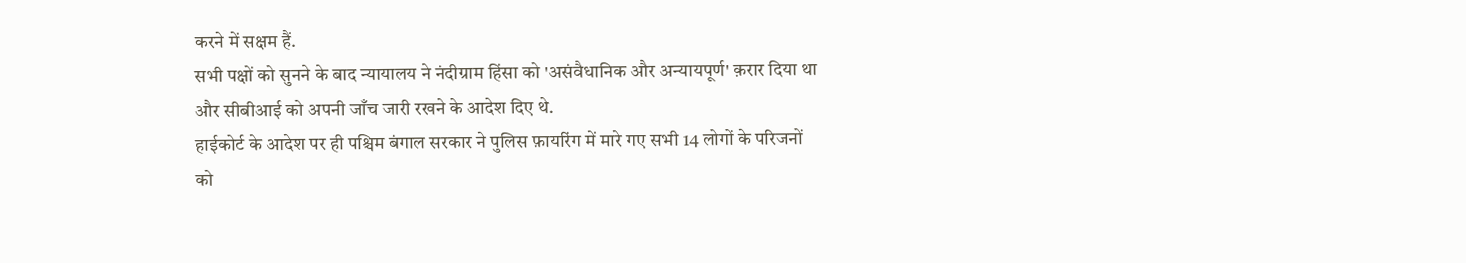करने में सक्षम हैं.
सभी पक्षों को सुनने के बाद न्यायालय ने नंदीग्राम हिंसा को 'असंवैधानिक और अन्यायपूर्ण' क़रार दिया था और सीबीआई को अपनी जाँच जारी रखने के आदेश दिए थे.
हाईकोर्ट के आदेश पर ही पश्चिम बंगाल सरकार ने पुलिस फ़ायरिंग में मारे गए सभी 14 लोगों के परिजनों को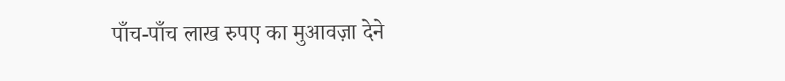पाँच-पाँच लाख रुपए का मुआवज़ा देने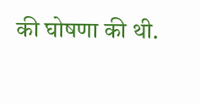की घोषणा की थी.